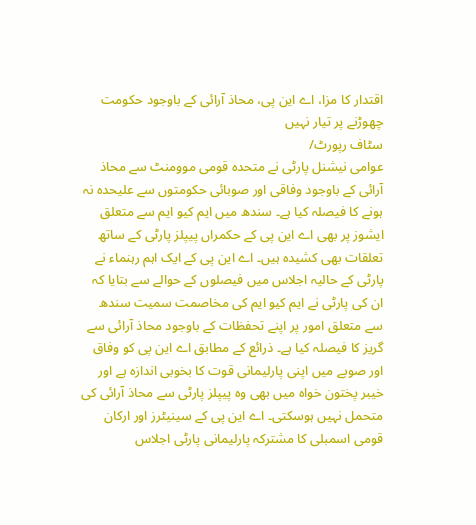اقتدار کا مزا، اے این پی، محاذ آرائی کے باوجود حکومت چھوڑنے پر تیار نہیں
سٹاف رپورٹ/
عوامی نیشنل پارٹی نے متحدہ قومی موومنٹ سے محاذ آرائی کے باوجود وفاقی اور صوبائی حکومتوں سے علیحدہ نہ ہونے کا فیصلہ کیا ہے۔ سندھ میں ایم کیو ایم سے متعلق ایشوز پر بھی اے این پی کے حکمراں پیپلز پارٹی کے ساتھ تعلقات بھی کشیدہ ہیں۔ اے این پی کے ایک اہم رہنماء نے پارٹی کے حالیہ اجلاس میں فیصلوں کے حوالے سے بتایا کہ ان کی پارٹی نے ایم کیو ایم کی مخاصمت سمیت سندھ سے متعلق امور پر اپنے تحفظات کے باوجود محاذ آرائی سے گریز کا فیصلہ کیا ہے۔ ذرائع کے مطابق اے این پی کو وفاق اور صوبے میں اپنی پارلیمانی قوت کا بخوبی اندازہ ہے اور خیبر پختون خواہ میں بھی وہ پیپلز پارٹی سے محاذ آرائی کی متحمل نہیں ہوسکتی۔ اے این پی کے سینیٹرز اور ارکان قومی اسمبلی کا مشترکہ پارلیمانی پارٹی اجلاس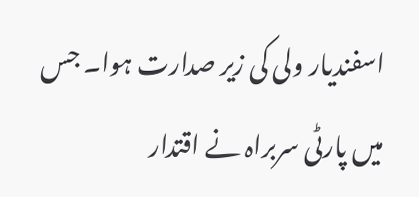اسفندیار ولی کی زیر صدارت ہوا۔ جس میں پارٹی سربراہ نے اقتدار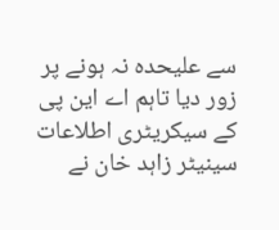سے علیحدہ نہ ہونے پر زور دیا تاہم اے این پی کے سیکریٹری اطلاعات سینیٹر زاہد خان نے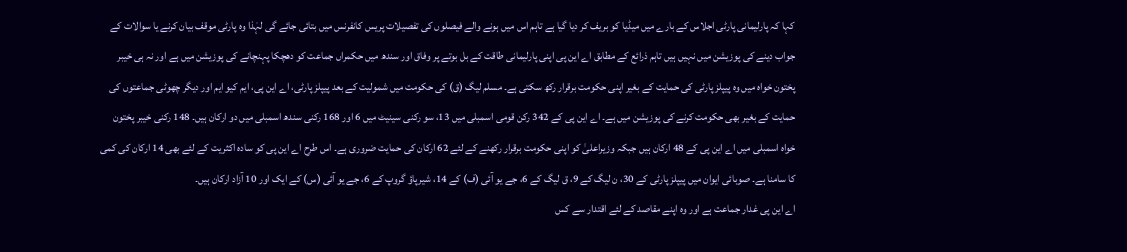کہا کہ پارلیمانی پارٹی اجلاس کے بارے میں میڈیا کو بریف کر دیا گیا ہے تاہم اس میں ہونے والے فیصلوں کی تفصیلات پریس کانفرنس میں بتائی جائے گی لہٰذا وہ پارٹی موقف بیان کرنے یا سوالات کے جواب دینے کی پوزیشن میں نہیں ہیں تاہم ذرائع کے مطابق اے این پی اپنی پارلیمانی طاقت کے بل بوتے پر وفاق اور سندھ میں حکمراں جماعت کو دھچکا پہنچانے کی پوزیشن میں ہے اور نہ ہی خیبر پختون خواہ میں وہ پیپلز پارٹی کی حمایت کے بغیر اپنی حکومت برقرار رکھ سکتی ہے۔ مسلم لیگ (ق) کی حکومت میں شمولیت کے بعد پیپلز پارٹی، اے این پی، ایم کیو ایم اور دیگر چھوٹی جماعتوں کی حمایت کے بغیر بھی حکومت کرنے کی پوزیشن میں ہے۔ اے این پی کے 342 رکن قومی اسمبلی میں 13، سو رکنی سینیٹ میں 6 اور 168 رکنی سندھ اسمبلی میں دو ارکان ہیں۔ 148 رکنی خیبر پختون خواہ اسمبلی میں اے این پی کے 48 ارکان ہیں جبکہ وزیراعلیٰ کو اپنی حکومت برقرار رکھنے کے لئے 62 ارکان کی حمایت ضروری ہے۔ اس طرح اے این پی کو سادہ اکثریت کے لئے بھی 14 ارکان کی کمی کا سامنا ہے۔ صوبائی ایوان میں پیپلز پارٹی کے 30، ن لیگ کے 9، ق لیگ کے 6، جے یو آئی (ف) کے 14، شیرپاؤ گروپ کے 6، جے یو آئی (س) کے ایک اور 10 آزاد ارکان ہیں۔
اے این پی غدار جماعت ہے اور وہ اپنے مقاصد کے لئے اقتدار سے کس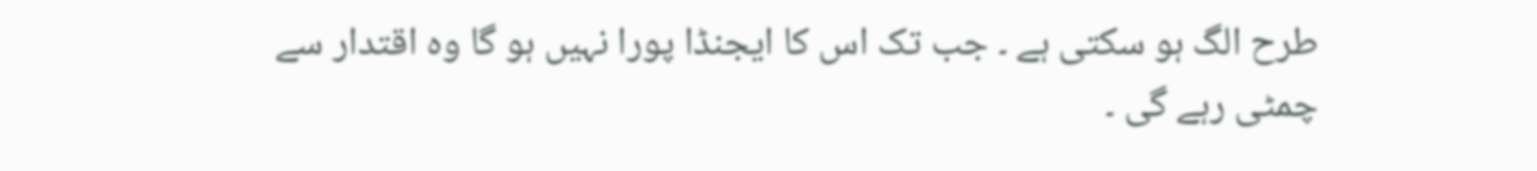طرح الگ ہو سکتی ہے ۔ جب تک اس کا ایجنڈا پورا نہیں ہو گا وہ اقتدار سے چمٹی رہے گی ۔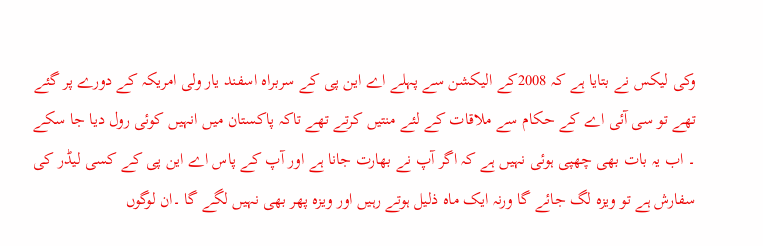وکی لیکس نے بتایا ہے کہ 2008کے الیکشن سے پہلے اے این پی کے سربراہ اسفند یار ولی امریکہ کے دورے پر گئے تھے تو سی آئی اے کے حکام سے ملاقات کے لئے منتیں کرتے تھے تاکہ پاکستان میں انہیں کوئی رول دیا جا سکے ۔ اب یہ بات بھی چھپی ہوئی نہیں ہے کہ اگر آپ نے بھارت جانا ہے اور آپ کے پاس اے این پی کے کسی لیڈر کی سفارش ہے تو ویزہ لگ جائے گا ورنہ ایک ماہ ذلیل ہوتے رہیں اور ویزہ پھر بھی نہیں لگے گا ۔ان لوگوں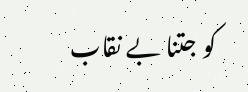کو جتنا بے نقاب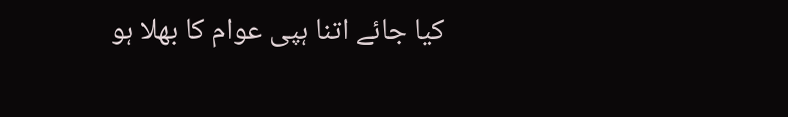کیا جائے اتنا ہپی عوام کا بھلا ہو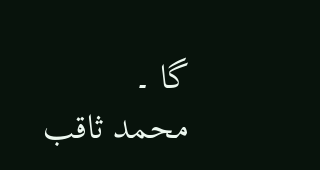گا ۔
محمد ثاقب